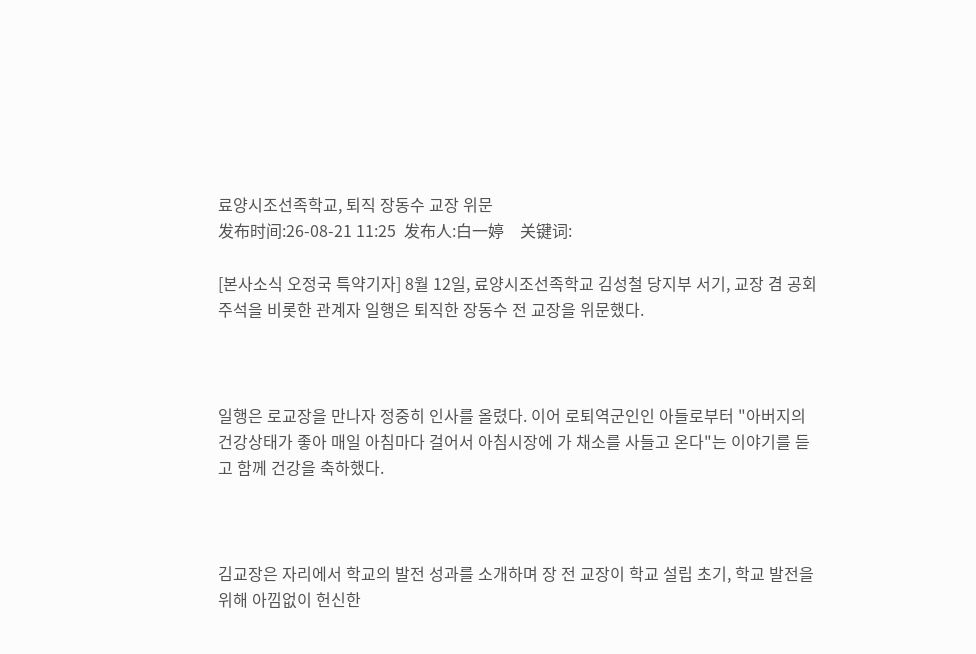료양시조선족학교, 퇴직 장동수 교장 위문
发布时间:26-08-21 11:25  发布人:白一婷    关键词:

[본사소식 오정국 특약기자] 8월 12일, 료양시조선족학교 김성철 당지부 서기, 교장 겸 공회주석을 비롯한 관계자 일행은 퇴직한 장동수 전 교장을 위문했다.



일행은 로교장을 만나자 정중히 인사를 올렸다. 이어 로퇴역군인인 아들로부터 "아버지의 건강상태가 좋아 매일 아침마다 걸어서 아침시장에 가 채소를 사들고 온다"는 이야기를 듣고 함께 건강을 축하했다.



김교장은 자리에서 학교의 발전 성과를 소개하며 장 전 교장이 학교 설립 초기, 학교 발전을 위해 아낌없이 헌신한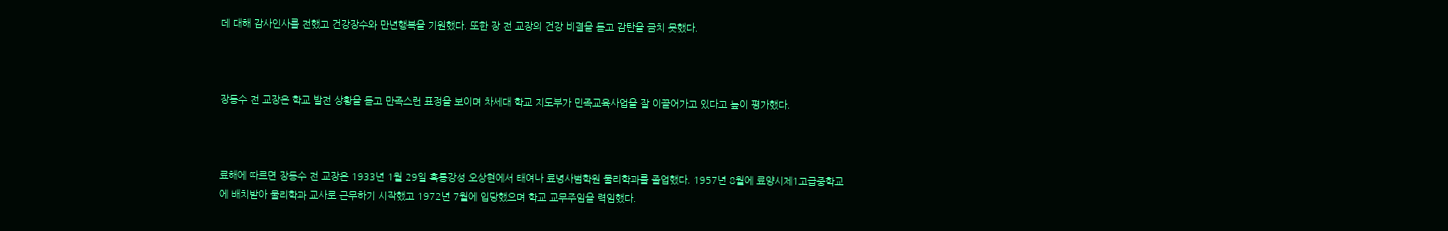데 대해 감사인사를 전했고 건강장수와 만년행복을 기원했다. 또한 장 전 교장의 건강 비결을 듣고 감탄을 금치 못했다.



장동수 전 교장은 학교 발전 상황을 듣고 만족스런 표정을 보이며 차세대 학교 지도부가 민족교육사업을 잘 이끌어가고 있다고 높이 평가했다.



료해에 따르면 장동수 전 교장은 1933년 1월 29일 흑룡강성 오상현에서 태여나 료녕사범학원 물리학과를 졸업했다. 1957년 8월에 료양시제1고급중학교에 배치받아 물리학과 교사로 근무하기 시작했고 1972년 7월에 입당했으며 학교 교무주임을 력임했다.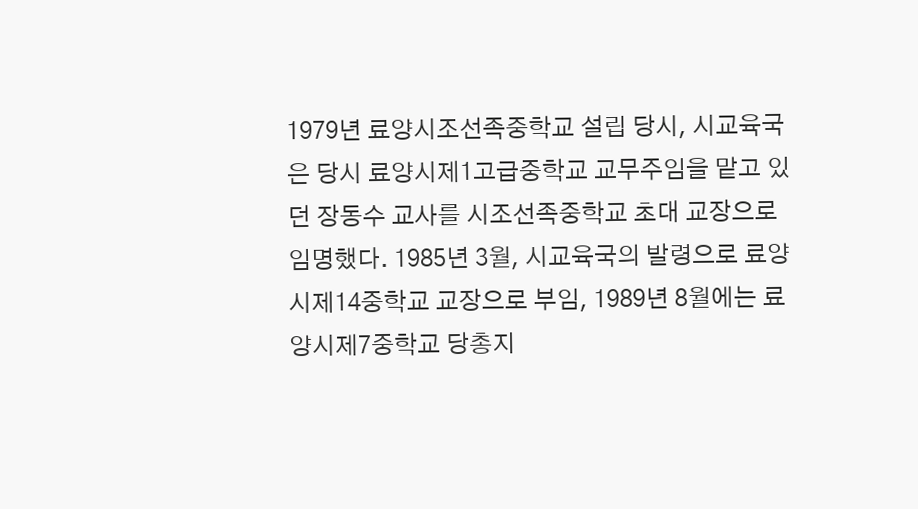1979년 료양시조선족중학교 설립 당시, 시교육국은 당시 료양시제1고급중학교 교무주임을 맡고 있던 장동수 교사를 시조선족중학교 초대 교장으로 임명했다. 1985년 3월, 시교육국의 발령으로 료양시제14중학교 교장으로 부임, 1989년 8월에는 료양시제7중학교 당총지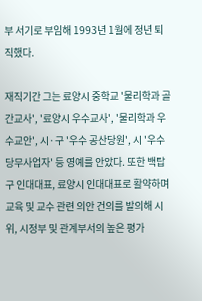부 서기로 부임해 1993년 1월에 정년 퇴직했다.

재직기간 그는 료양시 중학교 '물리학과 골간교사', '료양시 우수교사', '물리학과 우수교안', 시·구 '우수 공산당원', 시 '우수 당무사업자' 등 영예를 안았다. 또한 백탑구 인대대표, 료양시 인대대표로 활약하며 교육 및 교수 관련 의안 건의를 발의해 시위, 시정부 및 관계부서의 높은 평가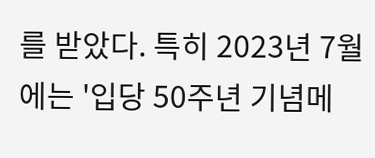를 받았다. 특히 2023년 7월에는 '입당 50주년 기념메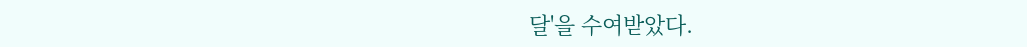달'을 수여받았다.